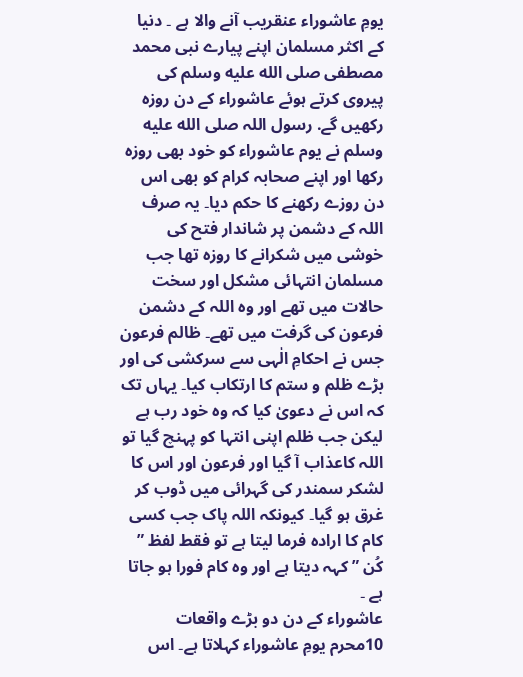یومِ عاشوراء عنقریب آنے والا ہے ۔ دنیا کے اکثر مسلمان اپنے پیارے نبی محمد مصطفی صلى الله عليه وسلم کی پیروی کرتے ہوئے عاشوراء کے دن روزہ رکھیں گے. رسول اللہ صلى الله عليه وسلم نے یوم عاشوراء کو خود بھی روزہ رکھا اور اپنے صحابہ کرام کو بھی اس دن روزے رکھنے کا حکم دیا۔ یہ صرف اللہ کے دشمن پر شاندار فتح کی خوشی میں شکرانے کا روزہ تھا جب مسلمان انتہائی مشکل اور سخت حالات میں تھے اور وہ اللہ کے دشمن فرعون کی گرفت میں تھے۔ ظالم فرعون جس نے احکامِ الٰہی سے سرکشی کی اور بڑے ظلم و ستم کا ارتکاب کیا۔ یہاں تک کہ اس نے دعویٰ کیا کہ وہ خود رب ہے لیکن جب ظلم اپنی انتہا کو پہنچ گیا تو اللہ کاعذاب آ گیا اور فرعون اور اس کا لشکر سمندر کی گہرائی میں ڈوب کر غرق ہو گیا۔ کیونکہ اللہ پاک جب کسی کام کا ارادہ فرما لیتا ہے تو فقط لفظ ” کُن ” کہہ دیتا ہے اور وہ کام فورا ہو جاتا ہے ۔
عاشوراء کے دن دو بڑے واقعات
10محرم یومِ عاشوراء کہلاتا ہے۔ اس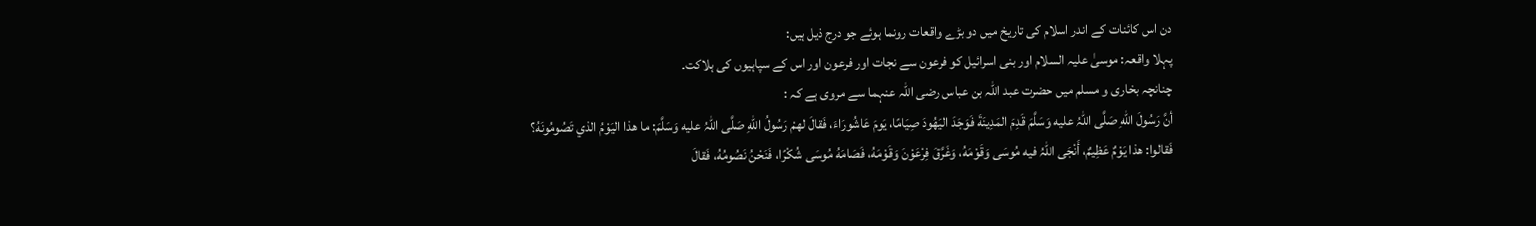دن اس کائنات کے اندر اسلام کی تاریخ میں دو بڑے واقعات رونما ہوئے جو درج ذیل ہیں:
پہلا واقعہ: موسیٰ علیہ السلام اور بنی اسرائیل کو فرعون سے نجات اور فرعون اور اس کے سپاہیوں کی ہلاکت۔
چنانچہ بخاری و مسلم میں حضرت عبد اللہ بن عباس رضی اللہ عنہما سے مروی ہے کہ :
أنَّ رَسُولَ اللهِ صَلَّى اللہُ عليه وَسَلَّمَ قَدِمَ المَدِينَةَ فَوَجَدَ اليَهُودَ صِيَامًا، يَومَ عَاشُورَاءَ، فَقالَ لهمْ رَسُولُ اللهِ صَلَّى اللہُ عليه وَسَلَّمَ: ما هذا اليَوْمُ الذي تَصُومُونَهُ؟ فَقالوا: هذا يَوْمٌ عَظِيمٌ، أَنْجَى اللہُ فيه مُوسَى وَقَوْمَهُ، وَغَرَّقَ فِرْعَوْنَ وَقَوْمَهُ، فَصَامَهُ مُوسَى شُكْرًا، فَنَحْنُ نَصُومُهُ، فَقالَ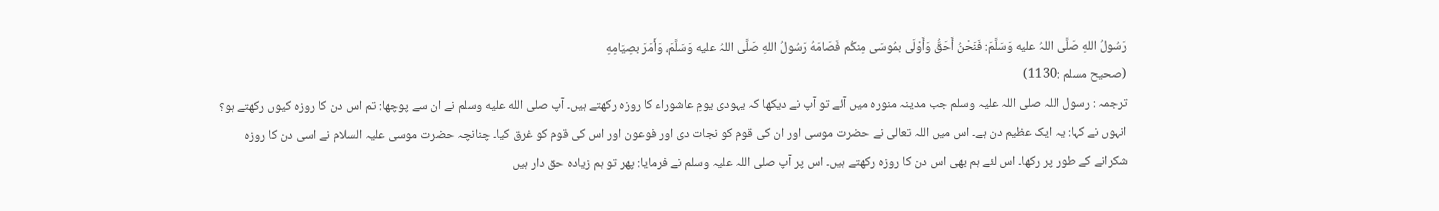رَسُولُ اللهِ صَلَّى اللہُ عليه وَسَلَّمَ: فَنَحْنُ أَحَقُّ وَأَوْلَى بمُوسَى مِنكُم فَصَامَهُ رَسُولُ اللهِ صَلَّى اللہُ عليه وَسَلَّمَ، وَأَمَرَ بصِيَامِهِ
(صحیح مسلم :1130)
ترجمہ : رسول اللہ صلی اللہ علیہ وسلم جب مدینہ منورہ میں آئے تو آپ نے دیکھا کہ یہودی یومِ عاشوراء کا روزہ رکھتے ہیں۔ آپ صلى الله عليه وسلم نے ان سے پوچھا: تم اس دن کا روزہ کیوں رکھتے ہو؟ انہوں نے کہا: یہ ایک عظیم دن ہے۔ اس میں اللہ تعالی نے حضرت موسی اور ان کی قوم کو نجات دی اور فوعون اور اس کی قوم کو غرق کیا۔ چنانچہ حضرت موسی علیہ السلام نے اسی دن کا روزہ شکرانے کے طور پر رکھا۔ اس لئے ہم بھی اس دن کا روزہ رکھتے ہیں۔ اس پر آپ صلی اللہ علیہ وسلم نے فرمایا: پھر تو ہم زیادہ حق دار ہیں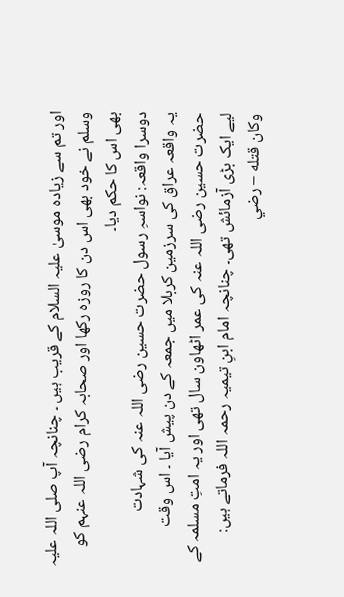اور تم سے زیادہ موسیٰ علیہ السلام کے قریب ہیں ۔ چنانچہ آپ صلی اللہ علیہ وسلم نے خود بھی اس دن کا روزہ رکھا اور صحابہ کرام رضی اللہ عنہم کو بھی اس کا حکم دیا۔
دوسرا واقعہ: نواسہِ رسول حضرت حسین رضی اللہ عنہ کی شہادت
یہ واقعہ عراق کی سرزمین کربلا میں جمعہ کے دن پیش آیا ۔ اس وقت حضرت حسین رضی اللہ عنہ کی عمر اٹھاون سال تھی اور یہ امتِ مسلمہ کے لیے ایک بڑی آزمائش تھی۔ چنانچہ امام ابنِ تیمیہ رحمہ اللہ فرماتے ہیں:
وكان قتله – رضي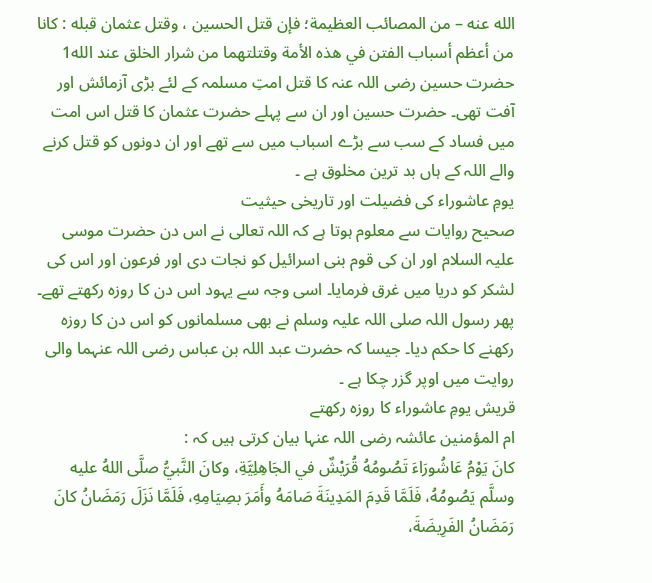الله عنه – من المصائب العظيمة؛ فإن قتل الحسين ، وقتل عثمان قبله : كانا من أعظم أسباب الفتن في هذه الأمة وقتلتهما من شرار الخلق عند الله1
حضرت حسین رضی اللہ عنہ کا قتل امتِ مسلمہ کے لئے بڑی آزمائش اور آفت تھی۔ حضرت حسین اور ان سے پہلے حضرت عثمان کا قتل اس امت میں فساد کے سب سے بڑے اسباب میں سے تھے اور ان دونوں کو قتل کرنے والے اللہ کے ہاں بد ترین مخلوق ہے ۔
یومِ عاشوراء کی فضیلت اور تاریخی حیثیت
صحیح روایات سے معلوم ہوتا ہے کہ اللہ تعالی نے اس دن حضرت موسی علیہ السلام اور ان کی قوم بنی اسرائیل کو نجات دی اور فرعون اور اس کی لشکر کو دریا میں غرق فرمایا۔ اسی وجہ سے یہود اس دن کا روزہ رکھتے تھے۔ پھر رسول اللہ صلی اللہ علیہ وسلم نے بھی مسلمانوں کو اس دن کا روزہ رکھنے کا حکم دیا۔ جیسا کہ حضرت عبد اللہ بن عباس رضی اللہ عنہما والی روایت میں اوپر گزر چکا ہے ۔
قریش یومِ عاشوراء کا روزہ رکھتے
ام المؤمنین عائشہ رضی اللہ عنہا بیان کرتی ہیں کہ :
كانَ يَوْمُ عَاشُورَاءَ تَصُومُهُ قُرَيْشٌ في الجَاهِلِيَّةِ، وكانَ النَّبيُّ صلَّى اللهُ عليه وسلَّم يَصُومُهُ، فَلَمَّا قَدِمَ المَدِينَةَ صَامَهُ وأَمَرَ بصِيَامِهِ، فَلَمَّا نَزَلَ رَمَضَانُ كانَ رَمَضَانُ الفَرِيضَةَ،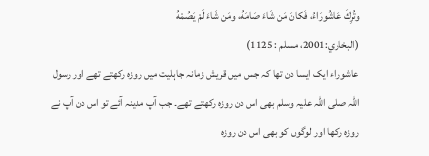وتُرِكَ عَاشُورَاءُ، فَكانَ مَن شَاءَ صَامَهُ، ومَن شَاءَ لَمْ يَصُمْهُ
(البخاري:2001، مسلم : 1125)
عاشوراء ایک ایسا دن تھا کہ جس میں قریش زمانہ جاہلیت میں روزہ رکھتے تھے اور رسول اللہ صلی اللہ علیہ وسلم بھی اس دن روزہ رکھتے تھے۔ جب آپ مدینہ آئے تو اس دن آپ نے روزہ رکھا اور لوگوں کو بھی اس دن روزہ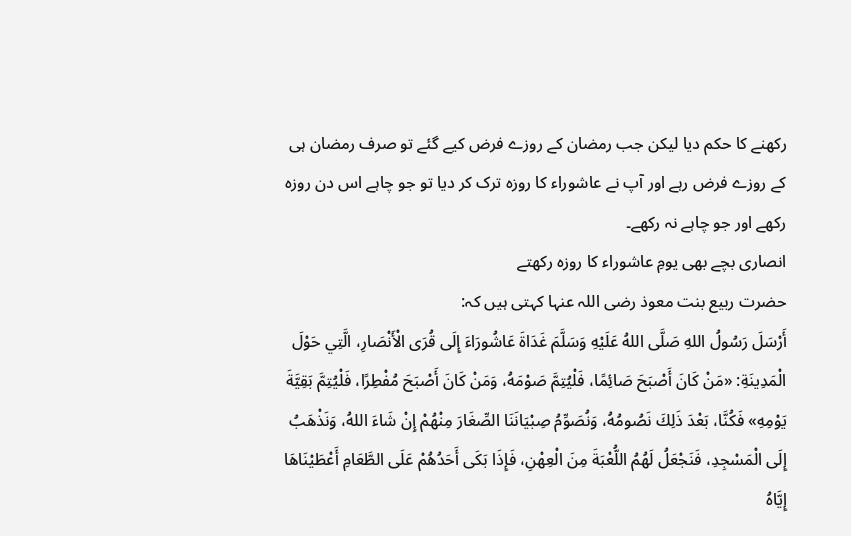رکھنے کا حکم دیا لیکن جب رمضان کے روزے فرض کیے گئے تو صرف رمضان ہی کے روزے فرض رہے اور آپ نے عاشوراء کا روزہ ترک کر دیا تو جو چاہے اس دن روزہ رکھے اور جو چاہے نہ رکھے۔
انصاری بچے بھی یومِ عاشوراء کا روزہ رکھتے
حضرت ربیع بنت معوذ رضی اللہ عنہا کہتی ہیں کہ:
أَرْسَلَ رَسُولُ اللهِ صَلَّى اللهُ عَلَيْهِ وَسَلَّمَ غَدَاةَ عَاشُورَاءَ إِلَى قُرَى الْأَنْصَارِ، الَّتِي حَوْلَ الْمَدِينَةِ: «مَنْ كَانَ أَصْبَحَ صَائِمًا، فَلْيُتِمَّ صَوْمَهُ، وَمَنْ كَانَ أَصْبَحَ مُفْطِرًا، فَلْيُتِمَّ بَقِيَّةَ يَوْمِهِ» فَكُنَّا، بَعْدَ ذَلِكَ نَصُومُهُ، وَنُصَوِّمُ صِبْيَانَنَا الصِّغَارَ مِنْهُمْ إِنْ شَاءَ اللهُ، وَنَذْهَبُ إِلَى الْمَسْجِدِ، فَنَجْعَلُ لَهُمُ اللُّعْبَةَ مِنَ الْعِهْنِ، فَإِذَا بَكَى أَحَدُهُمْ عَلَى الطَّعَامِ أَعْطَيْنَاهَا إِيَّاهُ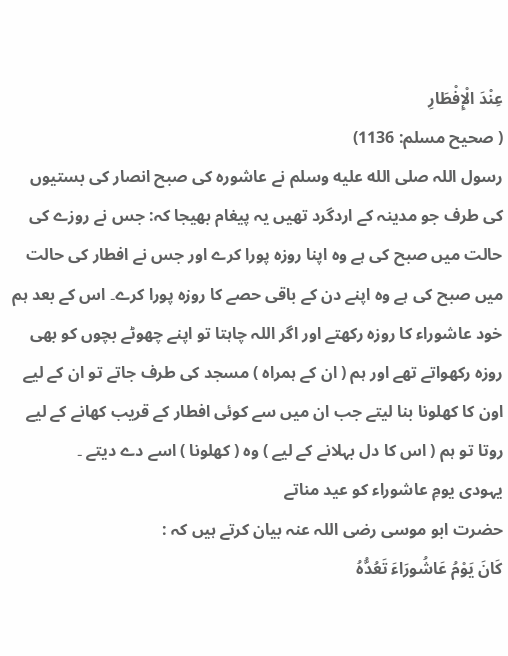عِنْدَ الْإِفْطَارِ
( صحیح مسلم: 1136)
رسول اللہ صلى الله عليه وسلم نے عاشورہ کی صبح انصار کی بستیوں کی طرف جو مدینہ کے اردگرد تھیں یہ پیغام بھیجا کہ: جس نے روزے کی حالت میں صبح کی ہے وہ اپنا روزہ پورا کرے اور جس نے افطار کی حالت میں صبح کی ہے وہ اپنے دن کے باقی حصے کا روزہ پورا کرے۔ اس کے بعد ہم خود عاشوراء کا روزہ رکھتے اور اگر اللہ چاہتا تو اپنے چھوٹے بچوں کو بھی روزہ رکھواتے تھے اور ہم ( ان کے ہمراہ ) مسجد کی طرف جاتے تو ان کے لیے اون کا کھلونا بنا لیتے جب ان میں سے کوئی افطار کے قریب کھانے کے لیے روتا تو ہم ( اس کا دل بہلانے کے لیے ) وہ ( کھلونا ) اسے دے دیتے ۔
یہودی یومِ عاشوراء کو عید مناتے
حضرت ابو موسی رضی اللہ عنہ بیان کرتے ہیں کہ :
كَانَ يَوْمُ عَاشُورَاءَ تَعُدُّهُ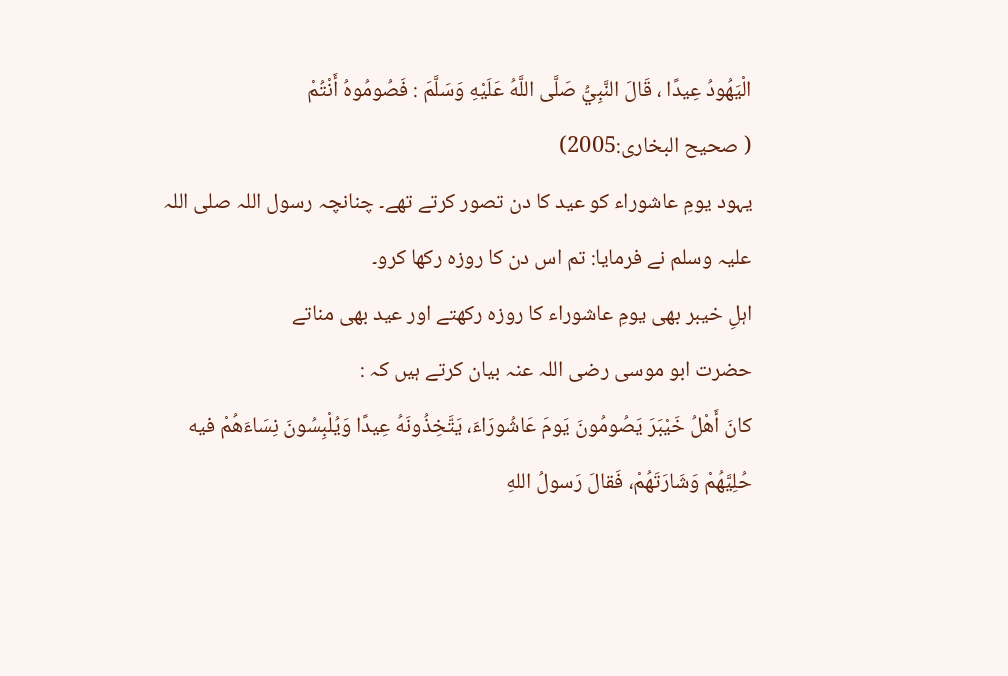الْيَهُودُ عِيدًا ، قَالَ النَّبِيُّ صَلَّى اللَّهُ عَلَيْهِ وَسَلَّمَ : فَصُومُوهُ أَنْتُمْ
( صحیح البخاری:2005)
یہود یومِ عاشوراء کو عید کا دن تصور کرتے تھے۔ چنانچہ رسول اللہ صلی اللہ علیہ وسلم نے فرمایا: تم اس دن کا روزہ رکھا کرو۔
اہلِ خیبر بھی یومِ عاشوراء کا روزہ رکھتے اور عید بھی مناتے
حضرت ابو موسی رضی اللہ عنہ بیان کرتے ہیں کہ :
كانَ أَهْلُ خَيْبَرَ يَصُومُونَ يَومَ عَاشُورَاءَ، يَتَّخِذُونَهُ عِيدًا وَيُلْبِسُونَ نِسَاءَهُمْ فيه حُلِيَّهُمْ وَشَارَتَهُمْ، فَقالَ رَسولُ اللهِ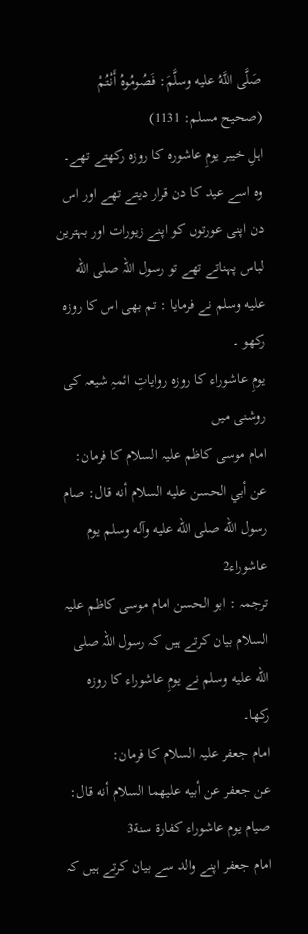صَلَّى اللَّهُ عليه وسلَّمَ: فَصُومُوهُ أَنْتُمْ
(صحيح مسلم: 1131)
اہلِ خیبر یومِ عاشورہ کا روزہ رکھتے تھے۔ وہ اسے عید کا دن قرار دیتے تھے اور اس دن اپنی عورتوں کو اپنے زیورات اور بہترین لباس پہناتے تھے تو رسول اللہ صلى الله عليه وسلم نے فرمایا : تم بھی اس کا روزہ رکھو ۔
یومِ عاشوراء کا روزہ روایاتِ ائمہِ شیعہ کی روشنی میں
امام موسی کاظم علیہ السلام کا فرمان:
عن أبي الحسن عليه السلام أنه قال: صام رسول الله صلى الله عليه وآله وسلم يوم عاشوراء2
ترجمہ : ابو الحسن امام موسی کاظم علیہ السلام بیان کرتے ہیں کہ رسول اللہ صلى الله عليه وسلم نے یومِ عاشوراء کا روزہ رکھا۔
امام جعفر علیہ السلام کا فرمان:
عن جعفر عن أبيه عليهما السلام أنه قال: صيام يوم عاشوراء كفارة سنة3
امام جعفر اپنے والد سے بیان کرتے ہیں کہ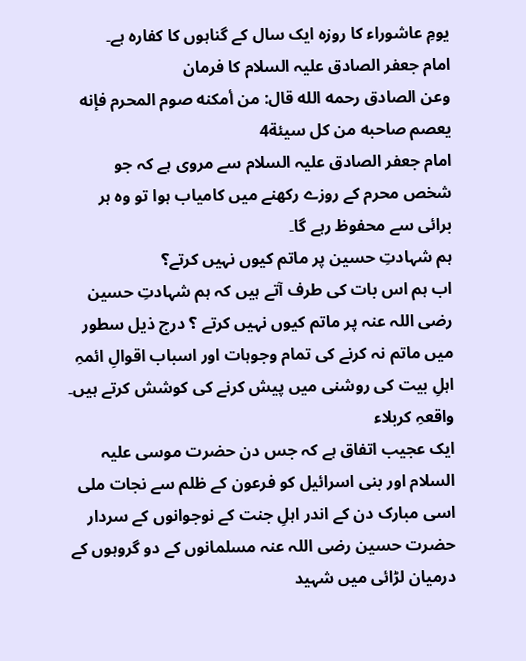یومِ عاشوراء کا روزہ ایک سال کے گناہوں کا کفارہ ہے۔
امام جعفر الصادق علیہ السلام کا فرمان
وعن الصادق رحمه الله قال: من أمكنه صوم المحرم فإنه يعصم صاحبه من كل سيئة4
امام جعفر الصادق علیہ السلام سے مروی ہے کہ جو شخص محرم کے روزے رکھنے میں کامیاب ہوا تو وہ ہر برائی سے محفوظ رہے گا۔
ہم شہادتِ حسین پر ماتم کیوں نہیں کرتے؟
اب ہم اس بات کی طرف آتے ہیں کہ ہم شہادتِ حسین رضی اللہ عنہ پر ماتم کیوں نہیں کرتے ؟ درج ذیل سطور میں ماتم نہ کرنے کی تمام وجوہات اور اسباب اقوالِ ائمہِ اہلِ بیت کی روشنی میں پیش کرنے کی کوشش کرتے ہیں۔
واقعہِ کربلاء
ایک عجیب اتفاق ہے کہ جس دن حضرت موسی علیہ السلام اور بنی اسرائیل کو فرعون کے ظلم سے نجات ملی اسی مبارک دن کے اندر اہلِ جنت کے نوجوانوں کے سردار حضرت حسین رضی اللہ عنہ مسلمانوں کے دو گروہوں کے درمیان لڑائی میں شہید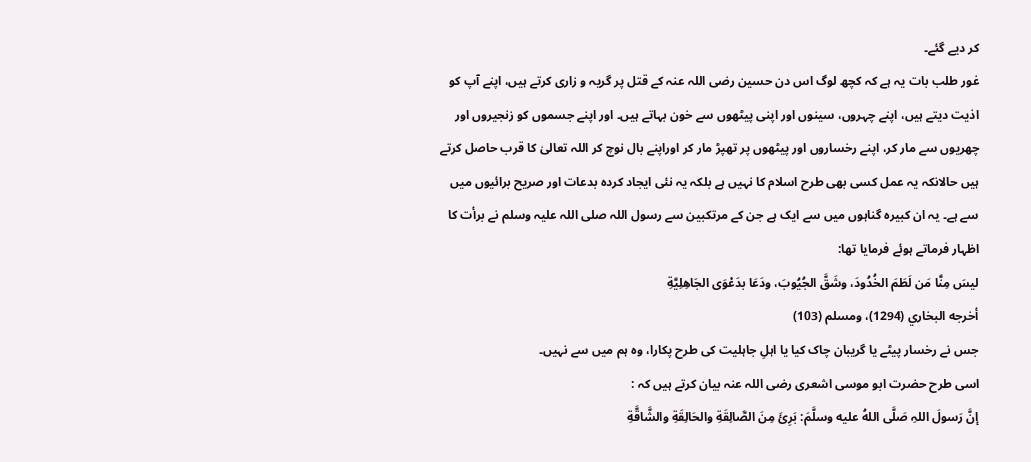کر دیے گئے۔
غور طلب بات یہ ہے کہ کچھ لوگ اس دن حسین رضی اللہ عنہ کے قتل پر گریہ و زاری کرتے ہیں، اپنے آپ کو اذیت دیتے ہیں، اپنے چہروں، سینوں اور اپنی پیٹھوں سے خون بہاتے ہیں۔ اور اپنے جسموں کو زنجیروں اور چھریوں سے مار کر، اپنے رخساروں اور پیٹھوں پر تھپڑ مار کر اوراپنے بال نوچ کر اللہ تعالیٰ کا قرب حاصل کرتے ہیں حالانکہ یہ عمل کسی بھی طرح اسلام کا نہیں ہے بلکہ یہ نئی ایجاد کردہ بدعات اور صریح برائیوں میں سے ہے۔ یہ ان کبیرہ گناہوں میں سے ایک ہے جن کے مرتکبین سے رسول اللہ صلی اللہ علیہ وسلم نے برأت کا اظہار فرماتے ہوئے فرمایا تھا:
ليسَ مِنَّا مَن لَطَمَ الخُدُودَ، وشَقَّ الجُيُوبَ، ودَعَا بدَعْوَى الجَاهِلِيَّةِ
أخرجه البخاري (1294)، ومسلم (103)
جس نے رخسار پیٹے یا گریبان چاک کیا یا اہلِ جاہلیت کی طرح پکارا، وہ ہم میں سے نہیں۔
اسی طرح حضرت ابو موسی اشعری رضی اللہ عنہ بیان کرتے ہیں کہ :
إنَّ رَسولَ اللہِ صَلَّى اللهُ عليه وسلَّمَ: بَرِئَ مِنَ الصَّالِقَةِ والحَالِقَةِ والشَّاقَّةِ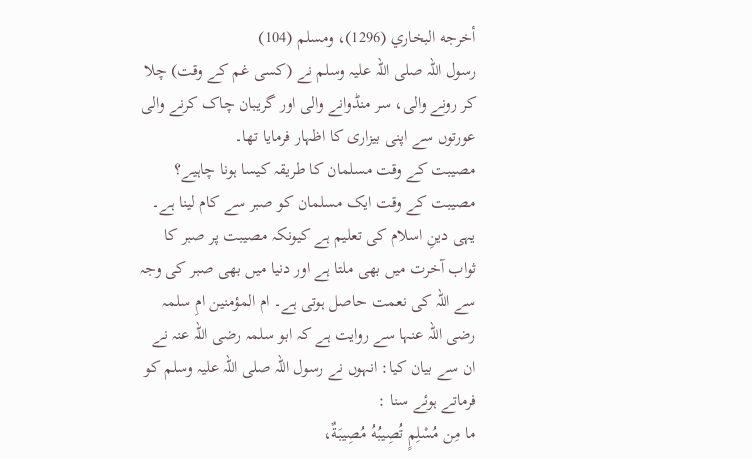أخرجه البخاري (1296)، ومسلم (104)
رسول اللہ صلی اللہ علیہ وسلم نے (کسی غم کے وقت) چلا کر رونے والی، سر منڈوانے والی اور گریبان چاک کرنے والی عورتوں سے اپنی بیزاری کا اظہار فرمایا تھا۔
مصیبت کے وقت مسلمان کا طریقہ کیسا ہونا چاہیے؟
مصیبت کے وقت ایک مسلمان کو صبر سے کام لینا ہے۔ یہی دینِ اسلام کی تعلیم ہے کیونکہ مصیبت پر صبر کا ثواب آخرت میں بھی ملتا ہے اور دنیا میں بھی صبر کی وجہ سے اللہ کی نعمت حاصل ہوتی ہے۔ ام المؤمنین امِ سلمہ رضی اللہ عنہا سے روایت ہے کہ ابو سلمہ رضی اللہ عنہ نے ان سے بیان کیا: انہوں نے رسول اللہ صلی اللہ علیہ وسلم کو فرماتے ہوئے سنا :
ما مِن مُسْلِمٍ تُصِيبُهُ مُصِيبَةٌ،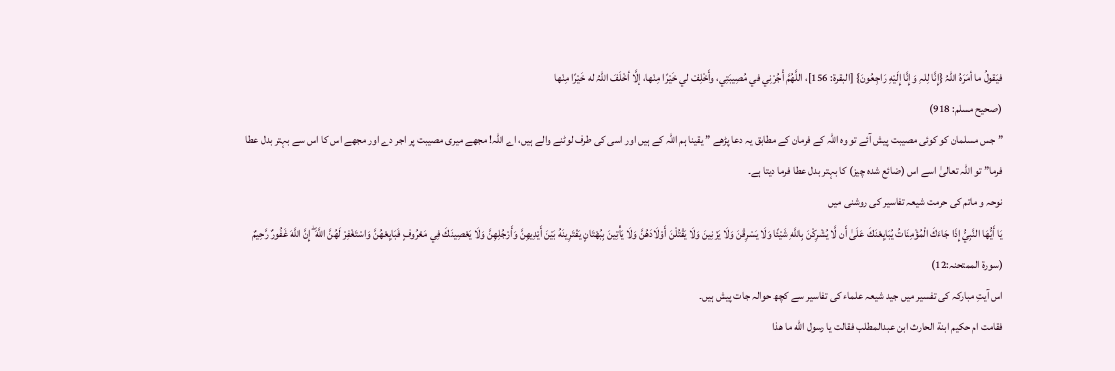فيَقولُ ما أمَرَهُ اللہُ {إِنَّا لِلہِ وَإِنَّا إِلَيْهِ رَاجِعُونَ} [البقرة: 156]، اللَّهُمَّ أْجُرْنِي في مُصِيبَتِي، وأَخْلِفْ لي خَيْرًا مِنْها، إلَّا أخْلَفَ اللہُ له خَيْرًا مِنْها
(صحيح مسلم: 918)
” جس مسلمان کو کوئی مصیبت پیش آئے تو وہ اللہ کے فرمان کے مطابق یہ دعا پڑھے ” یقینا ہم اللہ کے ہیں اور اسی کی طرف لوٹنے والے ہیں، اے اللہ! مجھے میری مصیبت پر اجر دے اور مجھے اس کا اس سے بہتر بدل عطا فرما” تو اللہ تعالیٰ اسے اس (ضائع شدہ چیز) کا بہتر بدل عطا فرما دیتا ہے۔
نوحہ و ماتم کی حرمت شیعہ تفاسیر کی روشنی میں
يَا أَيُّهَا النَّبِيُّ إِذَا جَاءَكَ الْمُؤْمِنَاتُ يُبَايِعْنَكَ عَلَىٰ أَن لَّا يُشْرِكْنَ بِاللَّهِ شَيْئًا وَلَا يَسْرِقْنَ وَلَا يَزْنِينَ وَلَا يَقْتُلْنَ أَوْلَادَهُنَّ وَلَا يَأْتِينَ بِبُهْتَانٍ يَفْتَرِينَهُ بَيْنَ أَيْدِيهِنَّ وَأَرْجُلِهِنَّ وَلَا يَعْصِينَكَ فِي مَعْرُوفٍ فَبَايِعْهُنَّ وَاسْتَغْفِرْ لَهُنَّ اللَّهَ ۖ إِنَّ اللَّهَ غَفُورٌ رَّحِيمٌ
(سورۃ الممتحنہ:12)
اس آیتِ مبارکہ کی تفسیر میں جید شیعہ علماء کی تفاسیر سے کچھ حوالہ جات پیش ہیں۔
فقامت ام حكيم ابنة الحارث ابن عبدالمطلب فقالت يا رسول الله ما هذا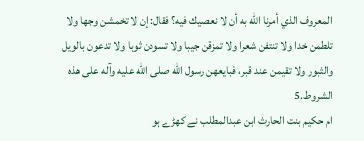المعروف الذي أمرنا الله به أن لا نعصيك فيه؟ فقال: إن لا تخمشن وجها ولا تلطمن خدا ولا تنتفن شعرا ولا تمزقن جيبا ولا تسودن ثوبا ولا تدعون بالويل والثبور ولا تقيمن عند قبر، فبايعهن رسول الله صلى الله عليه وآله على هذه الشروط.5
ام حكيم بنت الحارث ابن عبدالمطلب نے کھڑے ہو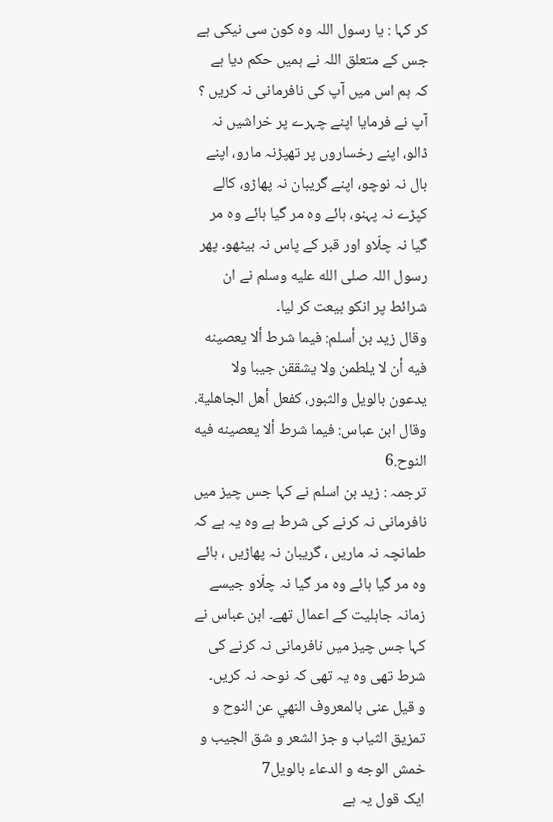کر کہا : یا رسول اللہ وہ کون سی نیکی ہے جس کے متعلق اللہ نے ہمیں حکم دیا ہے کہ ہم اس میں آپ کی نافرمانی نہ کریں ؟ آپ نے فرمایا اپنے چہرے پر خراشیں نہ ڈالو، اپنے رخساروں پر تهپڑنہ مارو، اپنے بال نہ نوچو، اپنے گریبان نہ پھاڑو، کالے کپڑے نہ پہنو، ہائے وہ مر گیا ہائے وہ مر گیا نہ چلّاو اور قبر کے پاس نہ بیٹھو۔ پھر رسول اللہ صلى الله عليه وسلم نے ان شرائط پر انکو بیعت کر لیا۔
وقال زيد بن أسلم: فيما شرط ألا يعصينه فيه أن لا يلطمن ولا يشققن جيبا ولا يدعون بالويل والثبور، كفعل أهل الجاهلية. وقال ابن عباس: فيما شرط ألا يعصينه فيه النوح.6
ترجمہ : زید بن اسلم نے کہا جس چیز میں نافرمانی نہ کرنے کی شرط ہے وہ یہ ہے کہ طمانچہ نہ ماریں ، گریبان نہ پھاڑیں ، ہائے وہ مر گیا ہائے وہ مر گیا نہ چلّاو جیسے زمانہ جاہلیت کے اعمال تھے۔ ابن عباس نے کہا جس چیز میں نافرمانی نہ کرنے کی شرط تھی وہ یہ تھی کہ نوحہ نہ کریں۔
و قيل عنى بالمعروف النهي عن النوح و تمزيق الثياب و جز الشعر و شق الجيب و خمش الوجه و الدعاء بالويل7
ایک قول یہ ہے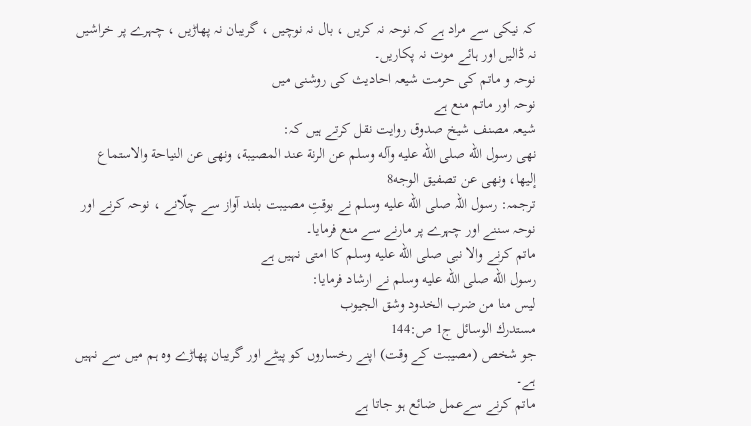کہ نیکی سے مراد ہے کہ نوحہ نہ کریں ، بال نہ نوچیں ، گریبان نہ پھاڑیں ، چہرے پر خراشیں نہ ڈالیں اور ہائے موت نہ پکاریں۔
نوحہ و ماتم کی حرمت شیعہ احادیث کی روشنی میں
نوحہ اور ماتم منع ہے
شیعہ مصنف شیخ صدوق روایت نقل کرتے ہیں کہ:
نهى رسول الله صلى الله عليه وآله وسلم عن الرنة عند المصيبة، ونهى عن النياحة والاستماع إليها، ونهى عن تصفيق الوجه8
ترجمہ: رسول اللہ صلى الله عليه وسلم نے بوقتِ مصیبت بلند آواز سے چلّانے ، نوحہ کرنے اور نوحہ سننے اور چہرے پر مارنے سے منع فرمایا۔
ماتم کرنے والا نبی صلى الله عليه وسلم کا امتی نہیں ہے
رسول الله صلى الله عليه وسلم نے ارشاد فرمایا:
ليس منا من ضرب الخدود وشق الجيوب
مستدرك الوسائل ج1 ص:144
جو شخص (مصیبت کے وقت) اپنے رخساروں کو پیٹے اور گریبان پھاڑے وہ ہم میں سے نہیں ہے۔
ماتم کرنے سےعمل ضائع ہو جاتا ہے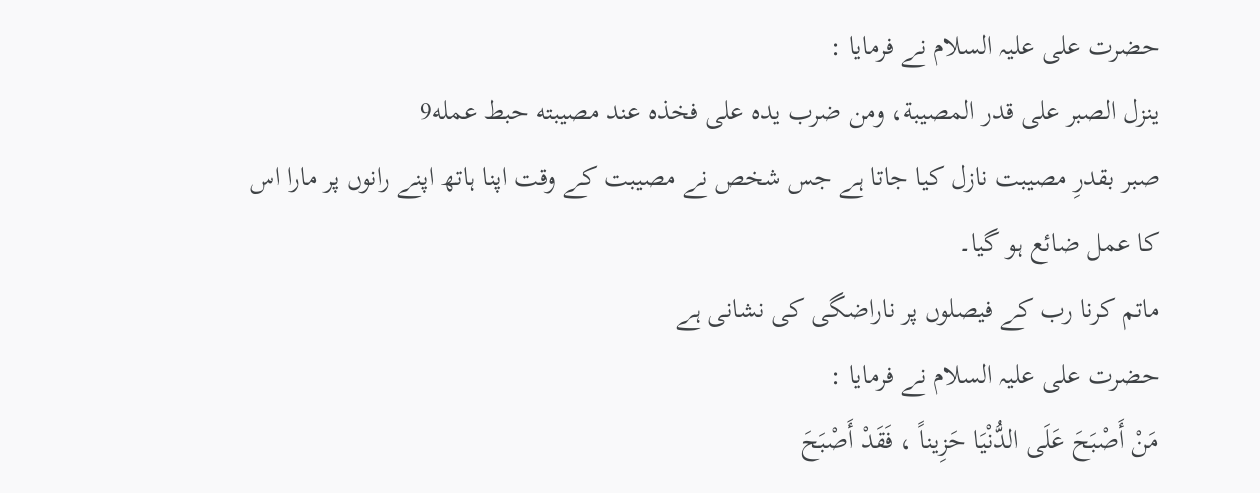حضرت علی علیہ السلام نے فرمایا :
ينزل الصبر على قدر المصيبة، ومن ضرب يده على فخذه عند مصیبته حبط عمله9
صبر بقدرِ مصیبت نازل کیا جاتا ہے جس شخص نے مصیبت کے وقت اپنا ہاتھ اپنے رانوں پر مارا اس کا عمل ضائع ہو گیا۔
ماتم کرنا رب کے فیصلوں پر ناراضگی کی نشانی ہے
حضرت علی علیہ السلام نے فرمایا :
مَنْ أَصْبَحَ عَلَى الدُّنْيَا حَزِيناً ، فَقَدْ أَصْبَحَ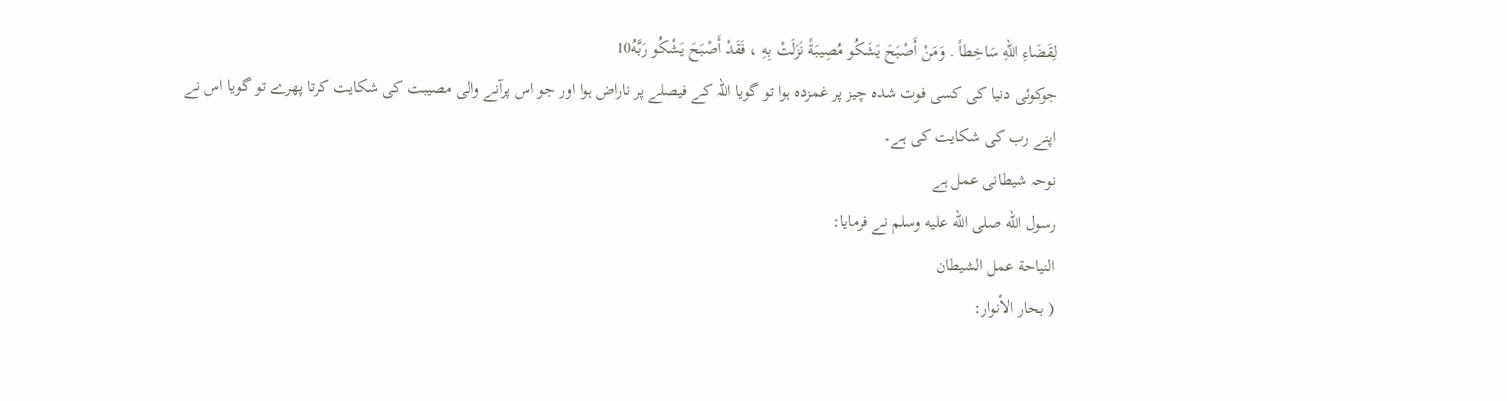لِقَضَاءِ اللّهِ سَاخِطاً . وَمَنْ أَصْبَحَ يَشَكُو مُصِيبَةً نَزَلَتْ بِهِ ، فَقَدْ أَصْبَحَ يَشْكُو رَبَّهُ10
جوکوئی دنیا کی کسی فوت شدہ چیز پر غمزدہ ہوا تو گویا اللہ کے فیصلے پر ناراض ہوا اور جو اس پرآنے والی مصیبت کی شکایت کرتا پھرے تو گویا اس نے اپنے رب کی شکایت کی ہے۔
نوحہ شیطانی عمل ہے
رسول الله صلى الله عليه وسلم نے فرمایا:
النیاحة عمل الشیطان
( بحار الأنوار: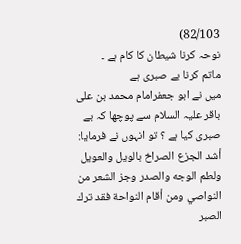82/103)
نوحہ کرنا شیطان کا کام ہے ۔
ماتم کرنا بے صبری ہے
میں نے ابو جعفرامام محمد بن علی باقر علیہ السلام سے پوچھا کہ بے صبری کیا ہے ؟ تو انہوں نے فرمایا:
أشد الجزع الصراخ بالويل والعويل ولطم الوجه والصدر وجز الشعر من النواصي ومن أقام النواحة فقد ترك الصبر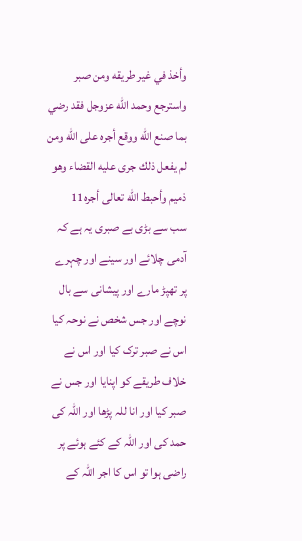وأخذ في غير طريقه ومن صبر واسترجع وحمد الله عزوجل فقد رضي بما صنع الله ووقع أجره على الله ومن لم يفعل ذلك جرى عليه القضاء وهو ذميم وأحبط الله تعالى أجره11
سب سے بڑی بے صبری یہ ہے کہ آدمی چلائے اور سینے اور چہرے پر تھپڑ مارے اور پیشانی سے بال نوچے اور جس شخص نے نوحہ کیا اس نے صبر ترک کیا اور اس نے خلاف طریقے کو اپنایا اور جس نے صبر کیا اور انا للہ پڑھا اور اللہ کی حمد کی اور اللہ کے کئے ہوئے پر راضی ہوا تو اس کا اجر اللہ کے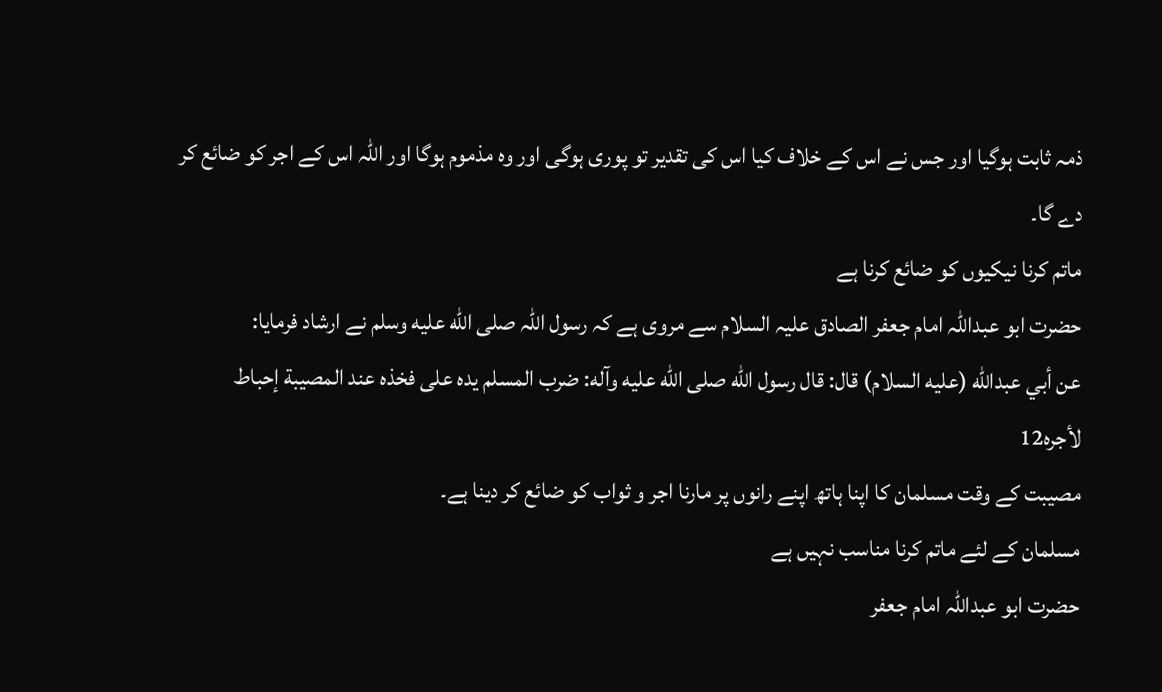ذمہ ثابت ہوگیا اور جس نے اس کے خلاف کیا اس کی تقدیر تو پوری ہوگی اور وہ مذموم ہوگا اور اللہ اس کے اجر کو ضائع کر دے گا۔
ماتم کرنا نیكیوں كو ضائع كرنا ہے
حضرت ابو عبداللہ امام جعفر الصادق علیہ السلام سے مروی ہے کہ رسول اللہ صلى الله عليه وسلم نے ارشاد فرمایا:
عن أبي عبدالله (عليه السلام) قال: قال رسول الله صلى الله عليه وآله: ضرب المسلم يده على فخذه عند المصيبة إحباط لأجره12
مصیبت کے وقت مسلمان کا اپنا ہاتھ اپنے رانوں پر مارنا اجر و ثواب کو ضائع کر دینا ہے۔
مسلمان کے لئے ماتم کرنا مناسب نہیں ہے
حضرت ابو عبداللہ امام جعفر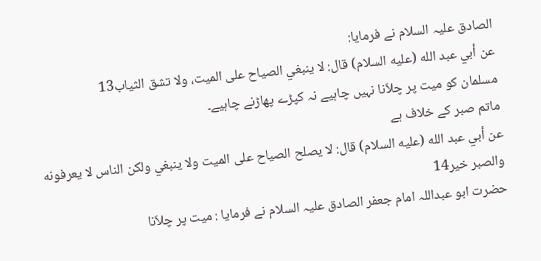الصادق علیہ السلام نے فرمایا:
عن أبي عبد الله (عليه السلام) قال: لا ينبغي الصياح على الميت، ولا تشق الثياب13
مسلمان کو میت پر چلاّنا نہیں چاہیے نہ کپڑے پھاڑنے چاہیے۔
ماتم صبر کے خلاف ہے
عن أبي عبد الله (عليه السلام) قال: لا يصلح الصياح على الميت ولا ينبغي ولكن الناس لا يعرفونه والصبر خير14
حضرت ابو عبداللہ امام جعفر الصادق علیہ السلام نے فرمایا : میت پر چلاّنا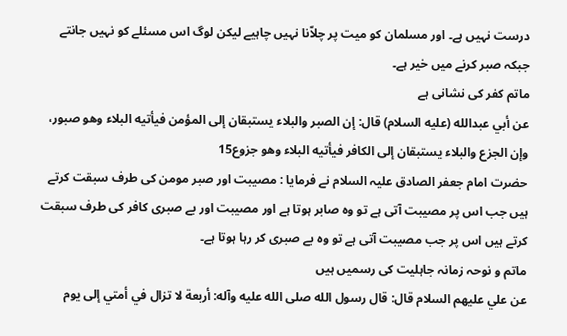درست نہیں ہے۔ اور مسلمان کو میت پر چلاّنا نہیں چاہیے لیکن لوگ اس مسئلے کو نہیں جانتے جبکہ صبر کرنے میں خیر ہے۔
ماتم کفر کی نشانی ہے
عن أبي عبدالله (عليه السلام) قال: إن الصبر والبلاء يستبقان إلى المؤمن فيأتيه البلاء وهو صبور، وإن الجزع والبلاء يستبقان إلى الكافر فيأتيه البلاء وهو جزوع15
حضرت امام جعفر الصادق علیہ السلام نے فرمایا : مصیبت اور صبر مومن کی طرف سبقت کرتے ہیں جب اس پر مصیبت آتی ہے تو وہ صابر ہوتا ہے اور مصیبت اور بے صبری کافر کی طرف سبقت کرتے ہیں اس پر جب مصیبت آتی ہے تو وہ بے صبری کر رہا ہوتا ہے۔
ماتم و نوحہ زمانہ جاہلیت کی رسمیں ہیں
عن علي عليهم السلام قال: قال رسول الله صلى الله عليه وآله: أربعة لا تزال في أمتي إلى يوم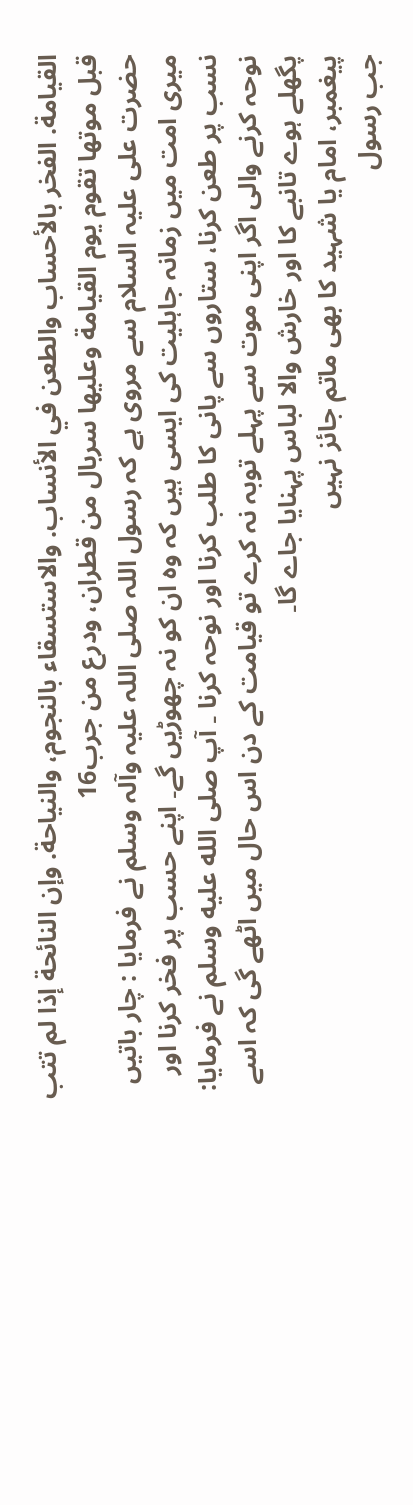القيامة. الفخر بالأحساب والطعن في الأنساب. والاستسقاء بالنجوم، والنياحة. وإن النائحة إذا لم تتب قبل موتها تقوم يوم القيامة وعليها سربال من قطران، ودرع من جرب16
حضرت علی علیہ السلام سے مروی ہے کہ رسول اللہ صلی اللہ علیہ وآلہ وسلم نے فرمایا : چار باتیں میری امت میں زمانہ جاہلیت کی ایسی ہیں کہ وہ ان کو نہ چھوڑیں گے۔ اپنے حسب پر فخر کرنا اور نسب پر طعن کرنا، ستاروں سے پانی کا طلب کرنا اور نوحہ کرنا ۔ آپ صلى الله عليه وسلم نے فرمایا: نوحہ کرنے والی اگر اپنی موت سے پہلے توبہ نہ کرے تو قیامت کے دن اس حال میں اٹھے گی کہ اسے پگھلے ہوے تانبے کا اور خارش والا لباس پہنایا جاے گا۔
پیغمبر، امام یا شہید کا بھی ماتم جائز نہیں
جب رسول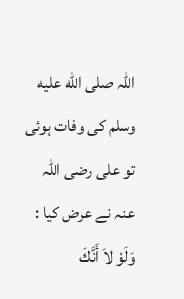اللہ صلى الله عليه وسلم کی وفات ہوئی تو علی رضی اللہ عنہ نے عرض کیا :
وَلَوْ لاَ أَنَّكَ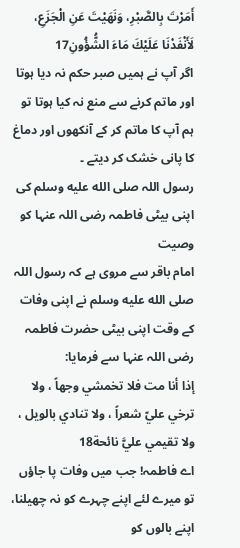أَمَرْتَ بِالصَّبْرِ، وَنَهَيْتَ عَنِ الْجَزَعِ، لَأَنْفَدْنَا عَلَيْكَ مَاءَ الشُّؤُونِ17
اگر آپ نے ہمیں صبر حکم نہ دیا ہوتا اور ماتم کرنے سے منع نہ کیا ہوتا تو ہم آپ کا ماتم کر کے آنکھوں اور دماغ کا پانی خشک کر دیتے ۔
رسول اللہ صلى الله عليه وسلم کی اپنی بیٹی فاطمہ رضی اللہ عنہا کو وصیت
امام باقر سے مروی ہے کہ رسول اللہ صلى الله عليه وسلم نے اپنی وفات کے وقت اپنی بیٹی حضرت فاطمہ رضی اللہ عنہا سے فرمایا:
إذا أنا مت فلا تخمشي وجهاً ، ولا ترخي عليّ شعراً ، ولا تنادي بالويل ، ولا تقيمي عليَّ نائحة18
اے فاطمہ! جب میں وفات پا جاؤں تو میرے لئے اپنے چہرے کو نہ چھیلنا، اپنے بالوں کو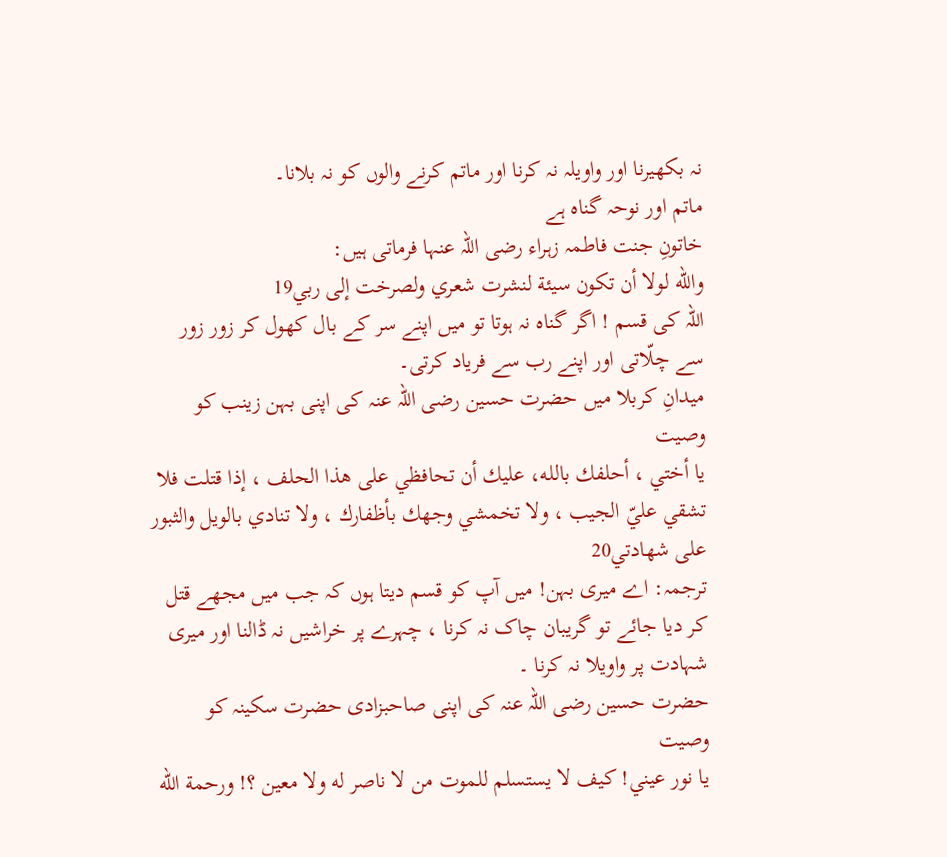نہ بکھیرنا اور واویلہ نہ کرنا اور ماتم کرنے والوں کو نہ بلانا۔
ماتم اور نوحہ گناہ ہے
خاتونِ جنت فاطمہ زہراء رضی اللہ عنہا فرماتی ہیں:
والله لولا أن تكون سيئة لنشرت شعري ولصرخت إلى ربي19
اللہ کی قسم ! اگر گناہ نہ ہوتا تو میں اپنے سر کے بال کھول کر زور زور سے چلّاتی اور اپنے رب سے فریاد کرتی۔
میدانِ کربلا میں حضرت حسین رضی اللہ عنہ کی اپنی بہن زینب کو وصیت
يا أختي ، أحلفك بالله، عليك أن تحافظي على هذا الحلف ، إذا قتلت فلا تشقي عليّ الجيب ، ولا تخمشي وجهك بأظفارك ، ولا تنادي بالويل والثبور على شهادتي20
ترجمہ: اے میری بہن! میں آپ کو قسم دیتا ہوں کہ جب میں مجھے قتل کر دیا جائے تو گریبان چاک نہ کرنا ، چہرے پر خراشیں نہ ڈالنا اور میری شہادت پر واویلا نہ کرنا ۔
حضرت حسین رضی اللہ عنہ کی اپنی صاحبزادی حضرت سکینہ کو وصیت
يا نور عيني! كيف لا يستسلم للموت من لا ناصر له ولا معين ؟! ورحمة الله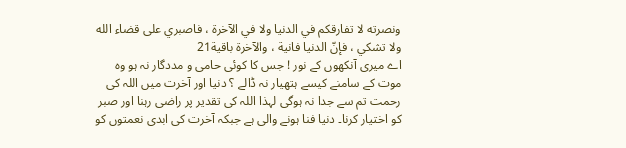ونصرته لا تفارقكم في الدنيا ولا في الآخرة ، فاصبري على قضاء الله ولا تشكي ، فإنّ الدنيا فانية ، والآخرة باقية21
اے میری آنکھوں کے نور ! جس کا کوئی حامی و مددگار نہ ہو وہ موت کے سامنے کیسے ہتھیار نہ ڈالے ؟ دنیا اور آخرت میں اللہ کی رحمت تم سے جدا نہ ہوگی لہذا اللہ کی تقدیر پر راضی رہنا اور صبر کو اختیار کرنا۔ دنیا فنا ہونے والی ہے جبکہ آخرت کی ابدی نعمتوں کو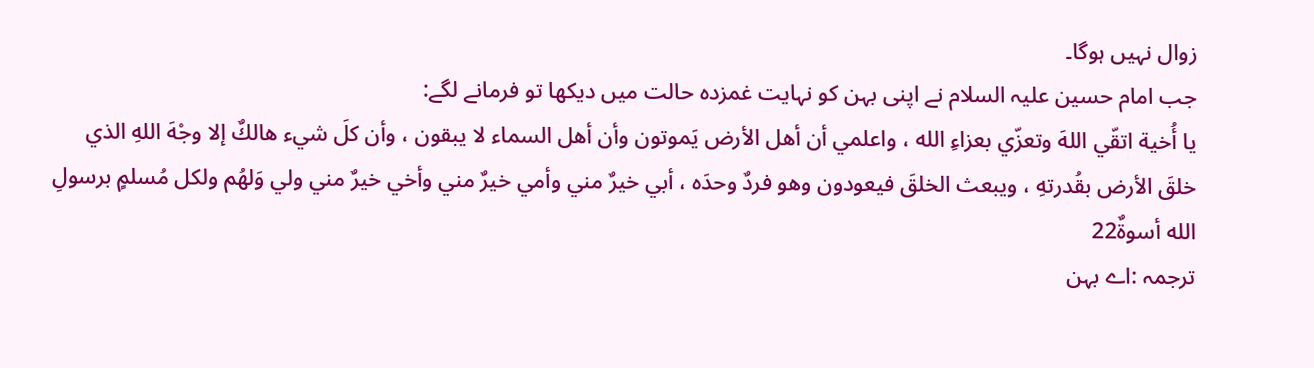زوال نہیں ہوگا۔
جب امام حسین علیہ السلام نے اپنی بہن کو نہایت غمزدہ حالت میں دیکھا تو فرمانے لگے:
يا أُخية اتقّي اللهَ وتعزّي بعزاءِ الله ، واعلمي أن أهل الأرض يَموتون وأن أهل السماء لا يبقون ، وأن كلَ شيء هالكٌ إلا وجْهَ اللهِ الذي خلقَ الأرض بقُدرتهِ ، ويبعث الخلقَ فيعودون وهو فردٌ وحدَه ، أبي خيرٌ مني وأمي خيرٌ مني وأخي خيرٌ مني ولي وَلهُم ولكل مُسلمٍ برسولِ الله أسوةٌ22
ترجمہ :اے بہن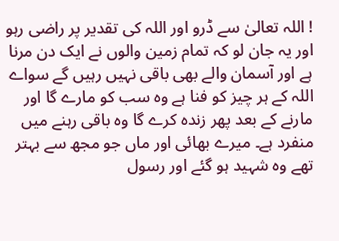! اللہ تعالیٰ سے ڈرو اور اللہ کی تقدیر پر راضی رہو اور یہ جان لو کہ تمام زمین والوں نے ایک دن مرنا ہے اور آسمان والے بھی باقی نہیں رہیں گے سواے اللہ کے ہر چیز کو فنا ہے وہ سب کو مارے گا اور مارنے کے بعد پھر زندہ کرے گا وہ باقی رہنے میں منفرد ہے۔ میرے بھائی اور ماں جو مجھ سے بہتر تھے وہ شہید ہو گئے اور رسول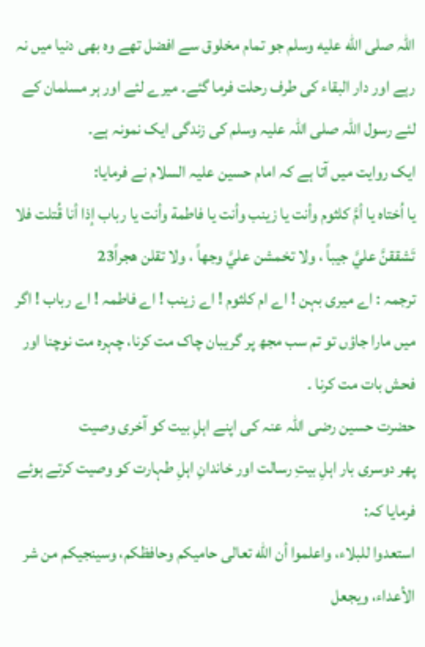اللہ صلى الله عليه وسلم جو تمام مخلوق سے افضل تھے وہ بھی دنیا میں نہ رہے اور دار البقاء کی طرف رحلت فرما گئے۔ میرے لئے اور ہر مسلمان کے لئے رسول اللہ صلی اللہ علیہ وسلم کی زندگی ایک نمونہ ہے۔
ایک روایت میں آتا ہے کہ امام حسین علیہ السلام نے فرمایا:
يا اُختاه يا أمَّ كلثوم وأنت يا زينب وأنت يا فاطمة وأنت يا رباب إذا أنا قُتلت فلا تَشققنَّ عليَّ جيباً ، ولا تخمشن عليَّ وجهاً ، ولا تقلن هجراً23
ترجمہ : اے میری بہن ! اے ام کلثوم ! اے زینب ! اے فاطمہ ! اے رباب ! اگر میں مارا جاؤں تو تم سب مجھ پر گریبان چاک مت کرنا، چہرہ مت نوچنا اور فحش بات مت کرنا ۔
حضرت حسین رضی اللہ عنہ کی اپنے اہلِ بیت کو آخری وصیت
پھر دوسری بار اہلِ بیتِ رسالت اور خاندانِ اہلِ طہارت کو وصیت کرتے ہوئے فرمایا کہ:
استعدوا للبلاء، واعلموا أن الله تعالى حاميكم وحافظكم، وسينجيكم من شر الأعداء، ويجعل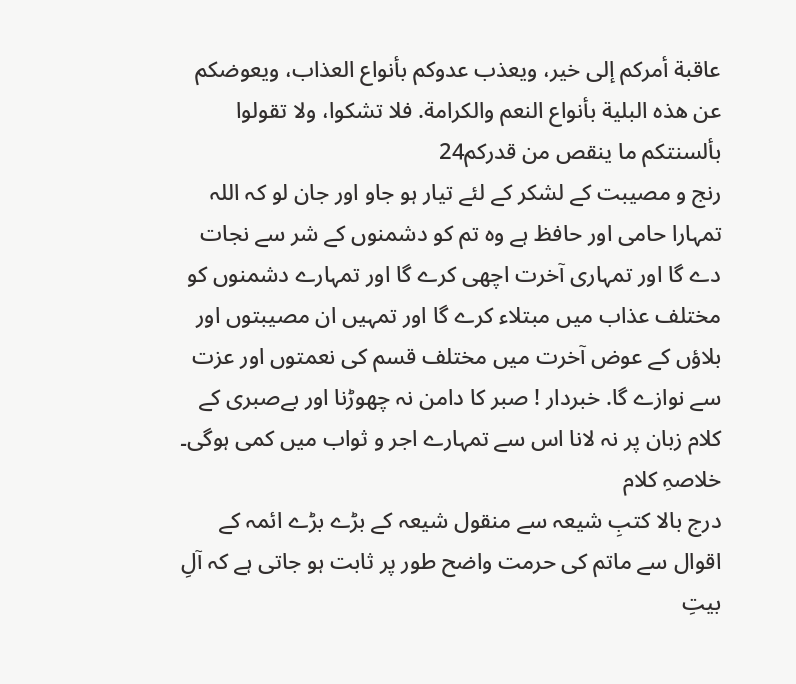عاقبة أمركم إلى خير، ويعذب عدوكم بأنواع العذاب، ويعوضكم عن هذه البلية بأنواع النعم والكرامة. فلا تشكوا، ولا تقولوا بألسنتكم ما ينقص من قدركم24
رنج و مصیبت کے لشکر کے لئے تیار ہو جاو اور جان لو کہ اللہ تمہارا حامی اور حافظ ہے وہ تم کو دشمنوں کے شر سے نجات دے گا اور تمہاری آخرت اچھی کرے گا اور تمہارے دشمنوں کو مختلف عذاب میں مبتلاء کرے گا اور تمہیں ان مصیبتوں اور بلاؤں کے عوض آخرت میں مختلف قسم کی نعمتوں اور عزت سے نوازے گا. خبردار ! صبر کا دامن نہ چھوڑنا اور بےصبری کے کلام زبان پر نہ لانا اس سے تمہارے اجر و ثواب میں کمی ہوگی۔
خلاصہِ کلام
درج بالا کتبِ شیعہ سے منقول شیعہ کے بڑے بڑے ائمہ کے اقوال سے ماتم کی حرمت واضح طور پر ثابت ہو جاتی ہے کہ آلِ بیتِ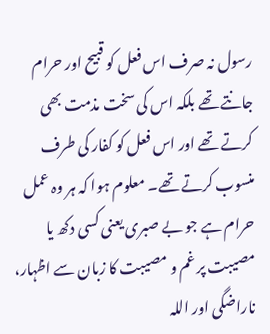رسول نہ صرف اس فعل کو قبیح اور حرام جانتے تھے بلکہ اس کی سخت مذمت بھی کرتے تھے اور اس فعل کو کفار کی طرف منسوب کرتے تھے۔ معلوم ہوا کہ ہر وہ عمل حرام ہے جو بے صبری یعنی کسی دکھ یا مصیبت پر غم و مصیبت کا زبان سے اظہار، ناراضگی اور اللہ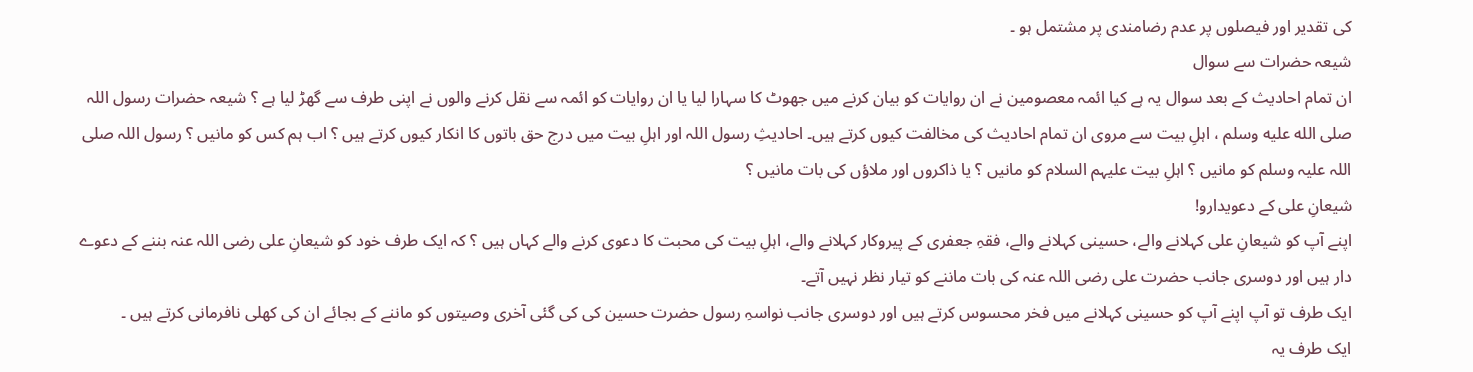کی تقدیر اور فیصلوں پر عدم رضامندی پر مشتمل ہو ۔
شیعہ حضرات سے سوال
ان تمام احادیث کے بعد سوال یہ ہے کیا ائمہ معصومین نے ان روایات کو بیان کرنے میں جھوٹ کا سہارا لیا یا ان روایات کو ائمہ سے نقل کرنے والوں نے اپنی طرف سے گھڑ لیا ہے ؟ شیعہ حضرات رسول اللہ صلى الله عليه وسلم ، اہلِ بیت سے مروی ان تمام احادیث کی مخالفت کیوں کرتے ہیں۔ احادیثِ رسول اللہ اور اہلِ بیت میں درج حق باتوں کا انکار کیوں کرتے ہیں ؟ اب ہم کس کو مانیں ؟ رسول اللہ صلی اللہ علیہ وسلم کو مانیں ؟ اہلِ بیت علیہم السلام کو مانیں ؟ یا ذاکروں اور ملاؤں کی بات مانیں ؟
شیعانِ علی کے دعویدارو!
اپنے آپ کو شیعانِ علی کہلانے والے، حسینی کہلانے والے، فقہِ جعفری کے پیروکار کہلانے والے، اہلِ بیت کی محبت کا دعوی کرنے والے کہاں ہیں ؟ کہ ایک طرف خود کو شیعانِ علی رضی اللہ عنہ بننے کے دعوے دار ہیں اور دوسری جانب حضرت علی رضی اللہ عنہ کی بات ماننے کو تیار نظر نہیں آتے۔
ایک طرف تو آپ اپنے آپ کو حسینی کہلانے میں فخر محسوس کرتے ہیں اور دوسری جانب نواسہِ رسول حضرت حسین کی کی گئی آخری وصیتوں کو ماننے کے بجائے ان کی کھلی نافرمانی کرتے ہیں ۔
ایک طرف یہ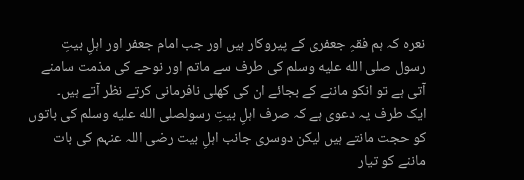نعرہ کہ ہم فقہِ جعفری کے پیروکار ہیں اور جب امام جعفر اور اہلِ بیتِ رسول صلى الله عليه وسلم کی طرف سے ماتم اور نوحے کی مذمت سامنے آتی ہے تو انکو ماننے کے بجائے ان کی کھلی نافرمانی کرتے نظر آتے ہیں۔
ایک طرف یہ دعوی ہے کہ صرف اہلِ بیتِ رسولصلى الله عليه وسلم کی باتوں کو حجت مانتے ہیں لیکن دوسری جانب اہلِ بیت رضی اللہ عنہم کی بات ماننے کو تیار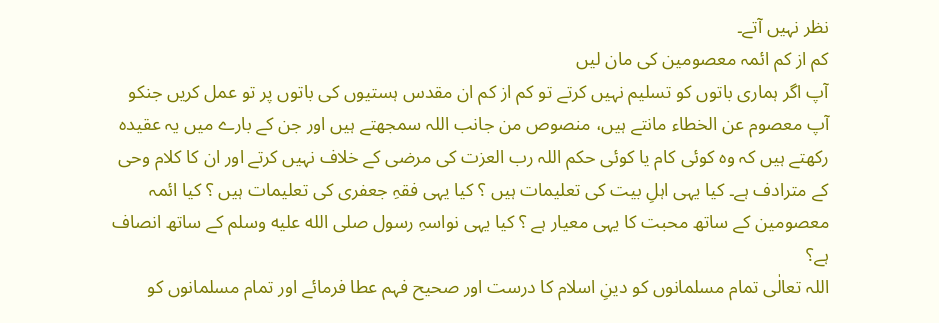نظر نہیں آتے۔
کم از کم ائمہ معصومین کی مان لیں
آپ اگر ہماری باتوں کو تسلیم نہیں کرتے تو کم از کم ان مقدس ہستیوں کی باتوں پر تو عمل کریں جنکو آپ معصوم عن الخطاء مانتے ہیں، منصوص من جانب اللہ سمجھتے ہیں اور جن کے بارے میں یہ عقیدہ رکھتے ہیں کہ وہ کوئی کام یا کوئی حکم اللہ رب العزت کی مرضی کے خلاف نہیں کرتے اور ان کا کلام وحی کے مترادف ہے۔ کیا یہی اہلِ بیت کی تعلیمات ہیں ؟ کیا یہی فقہِ جعفری کی تعلیمات ہیں ؟ کیا ائمہ معصومین کے ساتھ محبت کا یہی معیار ہے ؟ کیا یہی نواسہِ رسول صلى الله عليه وسلم کے ساتھ انصاف ہے؟
اللہ تعالٰی تمام مسلمانوں کو دینِ اسلام کا درست اور صحیح فہم عطا فرمائے اور تمام مسلمانوں کو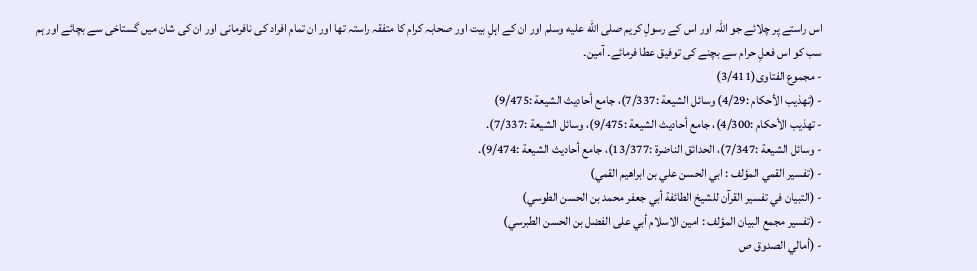اس راستے پر چلائے جو اللہ اور اس کے رسولِ کریم صلى الله عليه وسلم اور ان کے اہلِ بیت اور صحابہ کرام کا متفقہ راستہ تھا اور ان تمام افراد کی نافرمانی اور ان کی شان میں گستاخی سے بچائے اور ہم سب کو اس فعلِ حرام سے بچنے کی توفیق عطا فرمائے۔ آمین۔
- مجموع الفتاوى(3/411)
- (تهذيب الأحكام :4/29) وسائل الشيعة :7/337)، جامع أحاديث الشيعة :9/475)
- تهذيب الأحكام :4/300)، جامع أحاديث الشيعة :9/475)، وسائل الشيعة :7/337).
- وسائل الشيعة :7/347)، الحدائق الناضرة :13/377)، جامع أحاديث الشيعة :9/474).
- (تفسير القمي المؤلف : ابي الحسن علي بن ابراهيم القمي)
- (التبيان في تفسير القرآن للشيخ الطائفة أبي جعفر محمد بن الحسن الطوسي)
- (تفسير مجمع البيان المؤلف : امين الاسلام أبي على الفضل بن الحسن الطبرسي)
- (أمالي الصدوق ص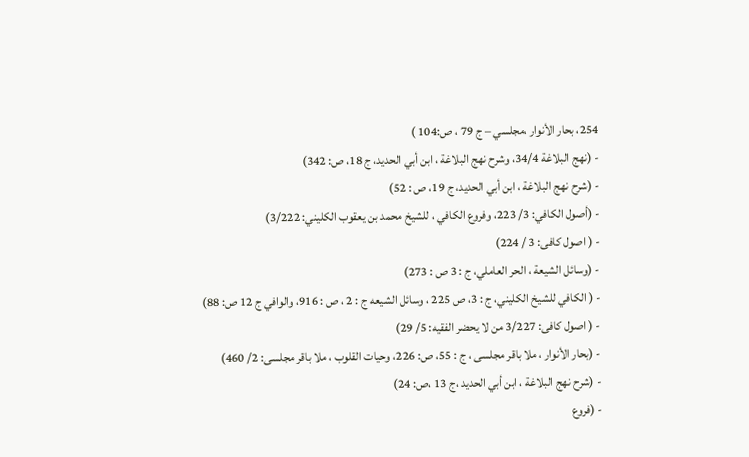254، بحار الأنوار ،مجلسي – ج 79 ، ص:104 )
- (نهج البلاغة 34/4، وشرح نهج البلاغة ، ابن أبي الحديد، ج 18، ص: 342)
- (شرح نهج البلاغة ، ابن أبي الحديد، ج 19، ص : 52)
- (أصول الکافي: 3/ 223، وفروع الكافي ، للشيخ محمد بن يعقوب الكليني: 3/222)
- ( اصول کافی: 3 / 224)
- (وسائل الشيعة ، الحر العاملي، ج : 3 ص : 273)
- ( الكافي للشيخ الكليني، ج : 3، ص 225 ، وسائل الشيعه ج : 2 ، ص : 916، والوافي ج 12 ص: 88)
- ( اصول کافی: 3/227 من لا یحضر الفقیه: 5/ 29)
- (بحار الأنوار ، ملا باقر مجلسی ، ج : 55، ص: 226، وحیات القلوب ، ملا باقر مجلسی: 2/ 460)
- (شرح نهج البلاغة ، ابن أبي الحديد ،ج 13 ،ص: 24)
- (فروع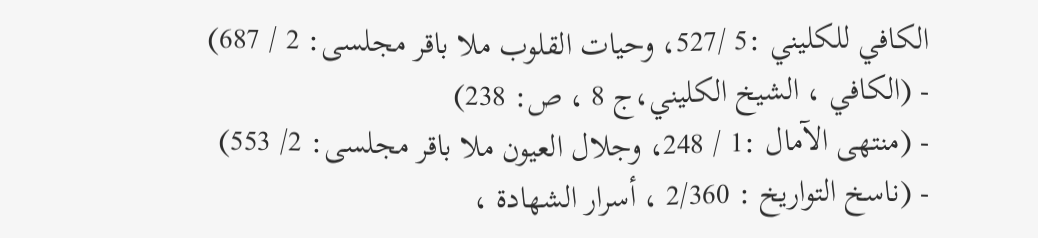الكافي للكليني :5 /527، وحیات القلوب ملا باقر مجلسی: 2 / 687)
- (الكافي ، الشيخ الكليني،ج 8 ، ص: 238)
- (منتهى الآمال :1 / 248، وجلال العیون ملا باقر مجلسی: 2/ 553)
- (ناسخ التواريخ : 2/360 ، أسرار الشهادة ،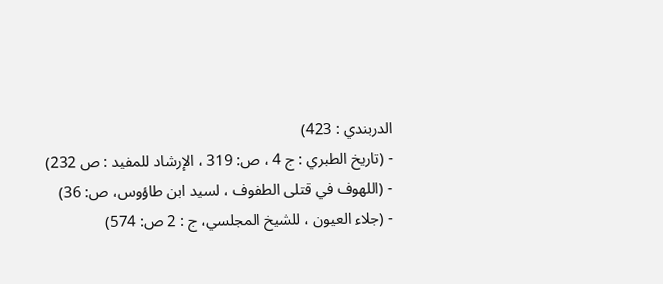الدربندي : 423)
- (تاريخ الطبري : ج 4 ، ص: 319 ، الإرشاد للمفيد : ص 232)
- (اللهوف في قتلى الطفوف ، لسيد ابن طاؤوس، ص: 36)
- (جلاء العيون ، للشيخ المجلسي، ج : 2 ص: 574)